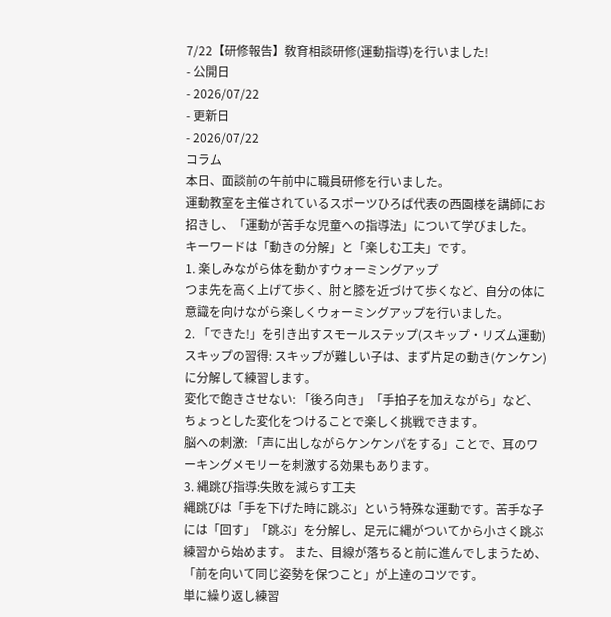7/22【研修報告】敎育相談研修(運動指導)を行いました!
- 公開日
- 2026/07/22
- 更新日
- 2026/07/22
コラム
本日、面談前の午前中に職員研修を行いました。
運動教室を主催されているスポーツひろば代表の西園様を講師にお招きし、「運動が苦手な児童への指導法」について学びました。
キーワードは「動きの分解」と「楽しむ工夫」です。
1. 楽しみながら体を動かすウォーミングアップ
つま先を高く上げて歩く、肘と膝を近づけて歩くなど、自分の体に意識を向けながら楽しくウォーミングアップを行いました。
2. 「できた!」を引き出すスモールステップ(スキップ・リズム運動)
スキップの習得: スキップが難しい子は、まず片足の動き(ケンケン)に分解して練習します。
変化で飽きさせない: 「後ろ向き」「手拍子を加えながら」など、ちょっとした変化をつけることで楽しく挑戦できます。
脳への刺激: 「声に出しながらケンケンパをする」ことで、耳のワーキングメモリーを刺激する効果もあります。
3. 縄跳び指導:失敗を減らす工夫
縄跳びは「手を下げた時に跳ぶ」という特殊な運動です。苦手な子には「回す」「跳ぶ」を分解し、足元に縄がついてから小さく跳ぶ練習から始めます。 また、目線が落ちると前に進んでしまうため、「前を向いて同じ姿勢を保つこと」が上達のコツです。
単に繰り返し練習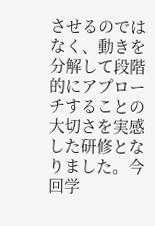させるのではなく、動きを分解して段階的にアプローチすることの大切さを実感した研修となりました。今回学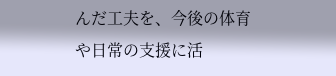んだ工夫を、今後の体育や日常の支援に活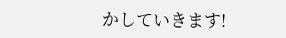かしていきます!